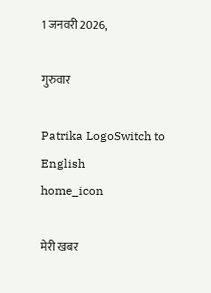1 जनवरी 2026,

गुरुवार

Patrika LogoSwitch to English
home_icon

मेरी खबर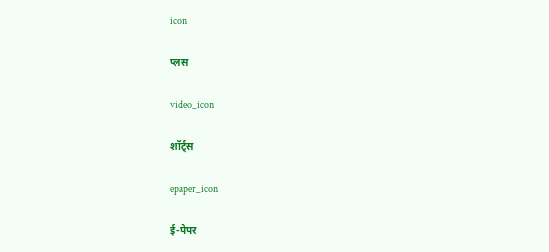icon

प्लस

video_icon

शॉर्ट्स

epaper_icon

ई-पेपर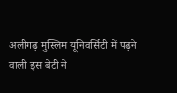अलीगढ़ मुस्लिम यूनिवर्सिटी में पढ़ने वाली इस बेटी ने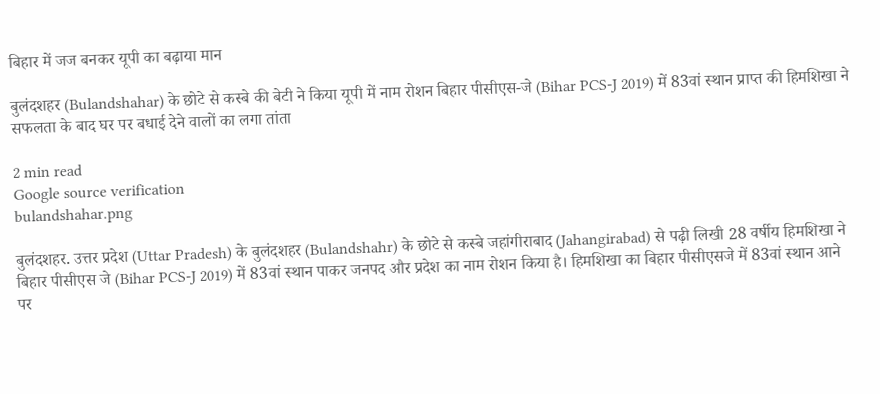बिहार में जज बनकर यूपी का बढ़ाया मान

बुलंदशहर (Bulandshahar) के छोटे से कस्बे की बेटी ने किया यूपी में नाम रोशन बिहार पीसीएस-जे (Bihar PCS-J 2019) में 83वां स्थान प्राप्त की हिमशिखा ने सफलता के बाद घर पर बधाई देने वालों का लगा तांता

2 min read
Google source verification
bulandshahar.png

बुलंदशहर. उत्तर प्रदेश (Uttar Pradesh) के बुलंदशहर (Bulandshahr) के छोटे से कस्बे जहांगीराबाद (Jahangirabad) से पढ़ी लिखी 28 वर्षीय हिमशिखा ने बिहार पीसीएस जे (Bihar PCS-J 2019) में 83वां स्थान पाकर जनपद और प्रदेश का नाम रोशन किया है। हिमशिखा का बिहार पीसीएसजे में 83वां स्थान आने पर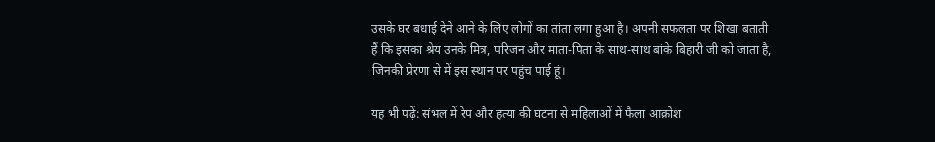उसके घर बधाई देने आने के लिए लोगों का तांता लगा हुआ है। अपनी सफलता पर शिखा बताती हैं कि इसका श्रेय उनके मित्र, परिजन और माता-पिता के साथ-साथ बांके बिहारी जी को जाता है, जिनकी प्रेरणा से में इस स्थान पर पहुंच पाई हूं।

यह भी पढ़ें: संभल में रेप और हत्या की घटना से महिलाओं में फैला आक्रोश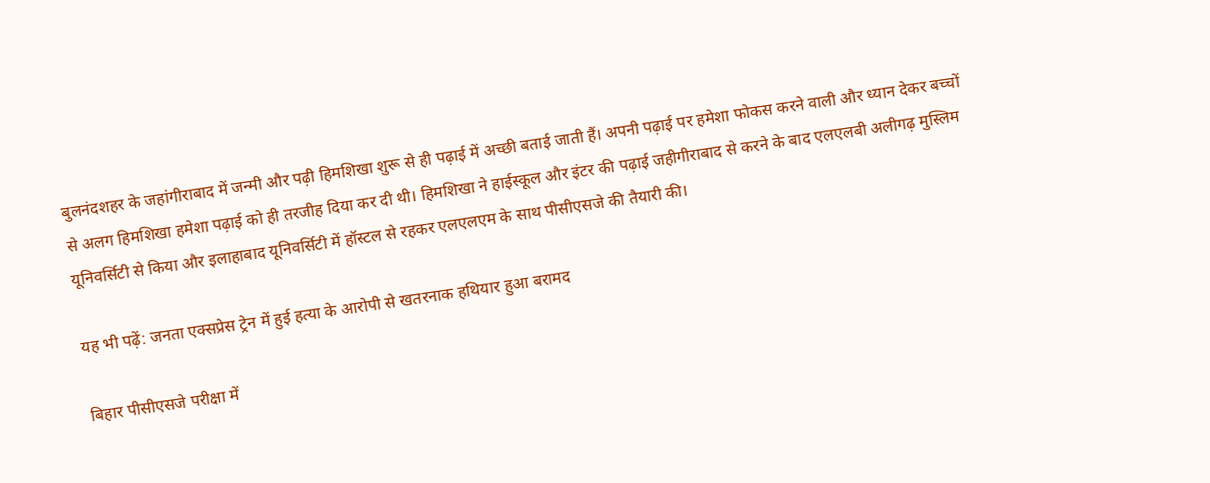बुलनंदशहर के जहांगीराबाद में जन्मी और पढ़ी हिमशिखा शुरू से ही पढ़ाई में अच्छी बताई जाती हैं। अपनी पढ़ाई पर हमेशा फोकस करने वाली और ध्यान देकर बच्चों से अलग हिमशिखा हमेशा पढ़ाई को ही तरजीह दिया कर दी थी। हिमशिखा ने हाईस्कूल और इंटर की पढ़ाई जहीगीराबाद से करने के बाद एलएलबी अलीगढ़ मुस्लिम यूनिवर्सिटी से किया और इलाहाबाद यूनिवर्सिटी में हॉस्टल से रहकर एलएलएम के साथ पीसीएसजे की तैयारी की।

यह भी पढ़ें: जनता एक्सप्रेस ट्रेन में हुई हत्या के आरोपी से खतरनाक हथियार हुआ बरामद

बिहार पीसीएसजे परीक्षा में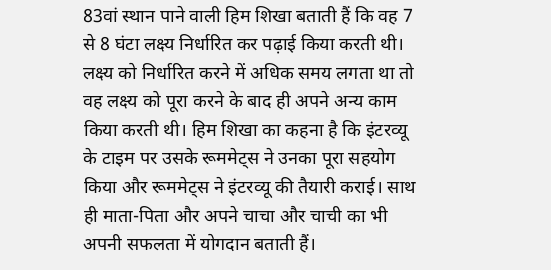83वां स्थान पाने वाली हिम शिखा बताती हैं कि वह 7 से 8 घंटा लक्ष्य निर्धारित कर पढ़ाई किया करती थी। लक्ष्य को निर्धारित करने में अधिक समय लगता था तो वह लक्ष्य को पूरा करने के बाद ही अपने अन्य काम किया करती थी। हिम शिखा का कहना है कि इंटरव्यू के टाइम पर उसके रूममेट्स ने उनका पूरा सहयोग किया और रूममेट्स ने इंटरव्यू की तैयारी कराई। साथ ही माता-पिता और अपने चाचा और चाची का भी अपनी सफलता में योगदान बताती हैं।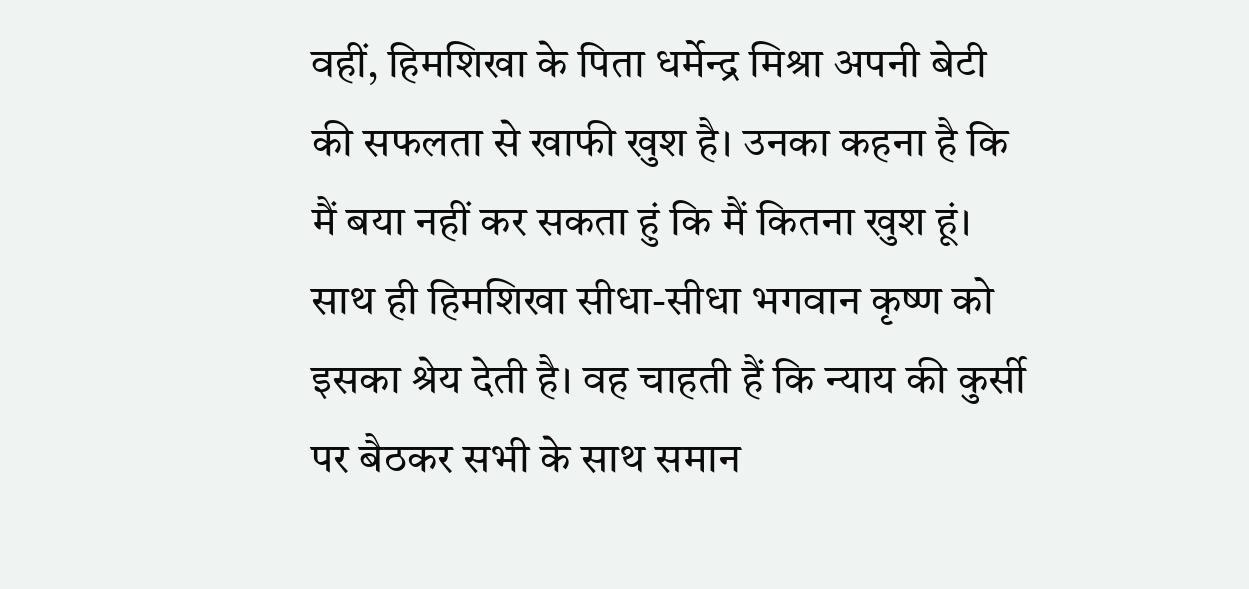वहीं, हिमशिखा के पिता धर्मेन्द्र मिश्रा अपनी बेटी की सफलता से खाफी खुश है। उनका कहना है कि मैं बया नहीं कर सकता हुं कि मैं कितना खुश हूं। साथ ही हिमशिखा सीधा-सीधा भगवान कृष्ण को इसका श्रेय देती है। वह चाहती हैं कि न्याय की कुर्सी पर बैठकर सभी के साथ समान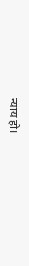न्याय हो।